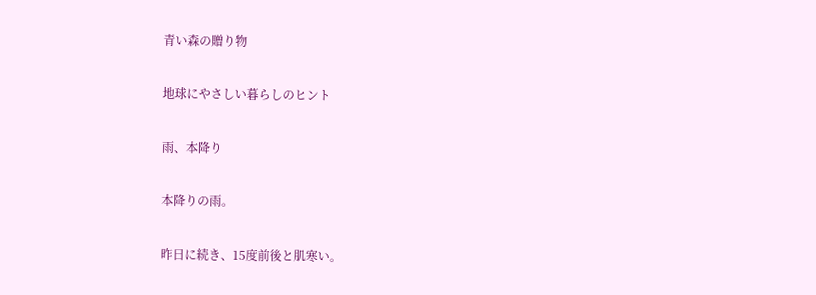青い森の贈り物

地球にやさしい暮らしのヒント

雨、本降り

本降りの雨。

昨日に続き、15度前後と肌寒い。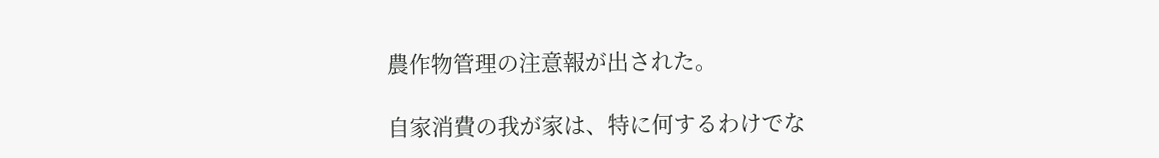農作物管理の注意報が出された。

自家消費の我が家は、特に何するわけでな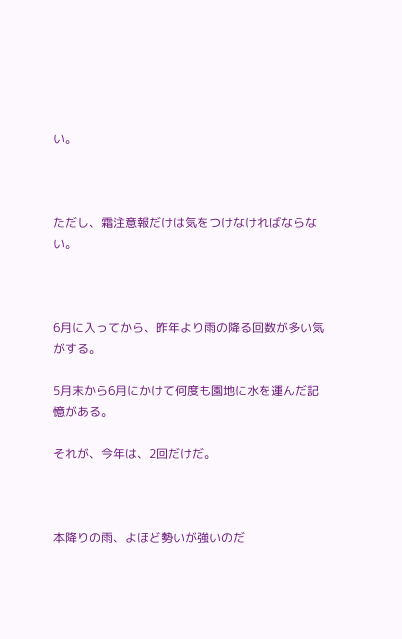い。



ただし、霜注意報だけは気をつけなければならない。



6月に入ってから、昨年より雨の降る回数が多い気がする。

5月末から6月にかけて何度も園地に水を運んだ記憶がある。

それが、今年は、2回だけだ。



本降りの雨、よほど勢いが強いのだ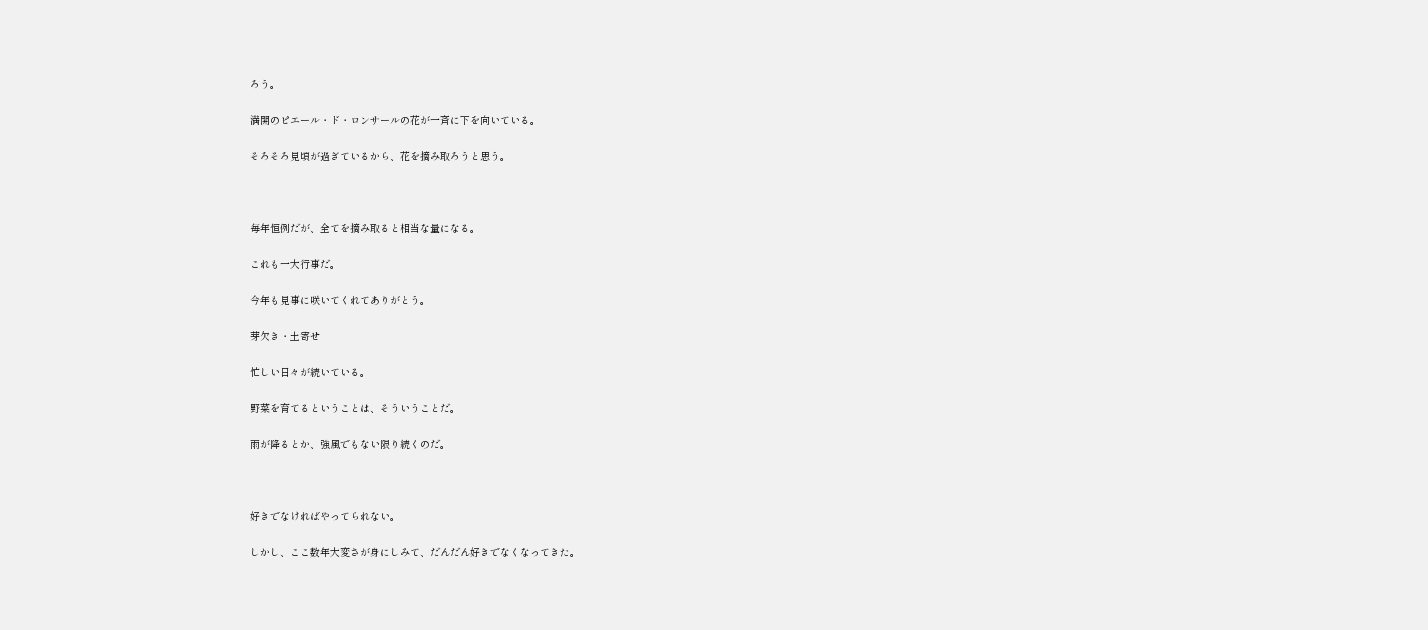ろう。

満開のピエール・ド・ロンサールの花が一斉に下を向いている。

そろそろ見頃が過ぎているから、花を摘み取ろうと思う。



毎年恒例だが、全てを摘み取ると相当な量になる。

これも一大行事だ。

今年も見事に咲いてくれてありがとう。

芽欠き・土寄せ

忙しい日々が続いている。

野菜を育てるということは、そういうことだ。

雨が降るとか、強風でもない限り続くのだ。



好きでなければやってられない。

しかし、ここ数年大変さが身にしみて、だんだん好きでなくなってきた。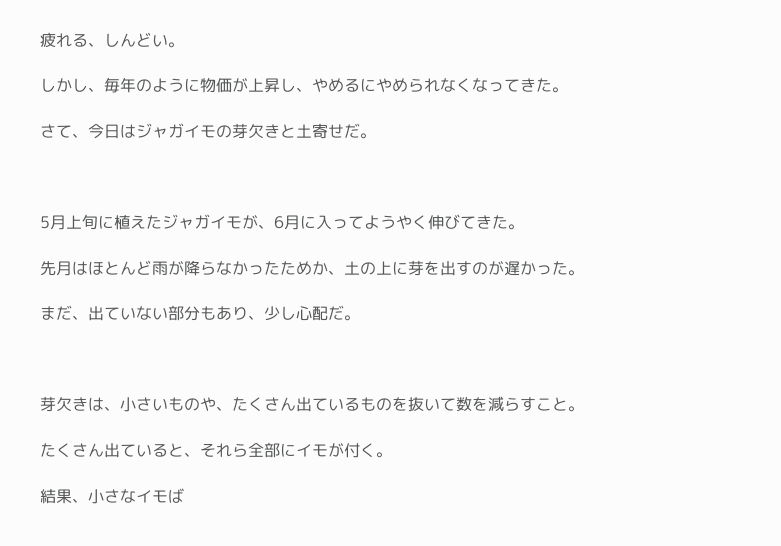疲れる、しんどい。

しかし、毎年のように物価が上昇し、やめるにやめられなくなってきた。

さて、今日はジャガイモの芽欠きと土寄せだ。



5月上旬に植えたジャガイモが、6月に入ってようやく伸びてきた。

先月はほとんど雨が降らなかったためか、土の上に芽を出すのが遅かった。

まだ、出ていない部分もあり、少し心配だ。



芽欠きは、小さいものや、たくさん出ているものを抜いて数を減らすこと。

たくさん出ていると、それら全部にイモが付く。

結果、小さなイモば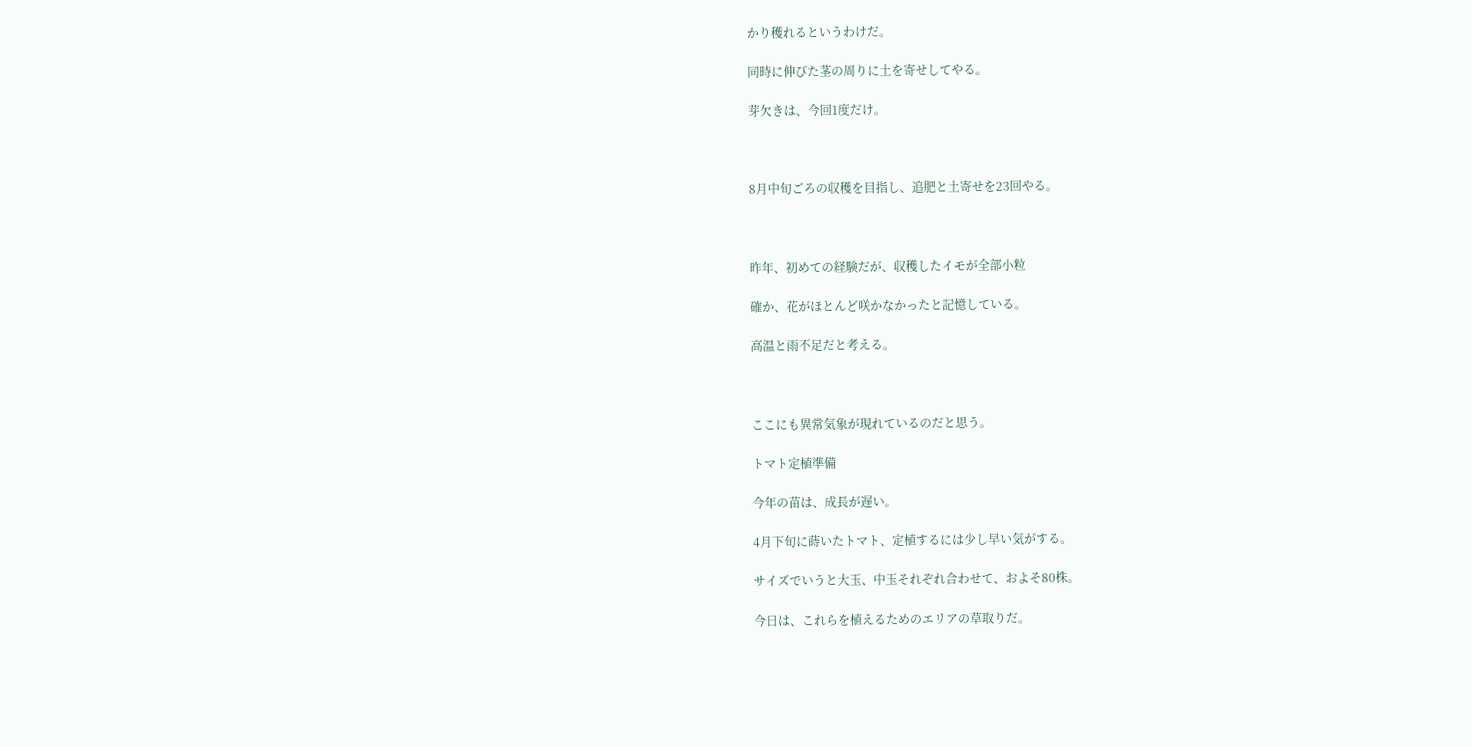かり穫れるというわけだ。

同時に伸びた茎の周りに土を寄せしてやる。

芽欠きは、今回1度だけ。



8月中旬ごろの収穫を目指し、追肥と土寄せを23回やる。



昨年、初めての経験だが、収穫したイモが全部小粒

確か、花がほとんど咲かなかったと記憶している。

高温と雨不足だと考える。



ここにも異常気象が現れているのだと思う。

トマト定植準備

今年の苗は、成長が遅い。

4月下旬に蒔いたトマト、定植するには少し早い気がする。

サイズでいうと大玉、中玉それぞれ合わせて、およそ80株。

今日は、これらを植えるためのエリアの草取りだ。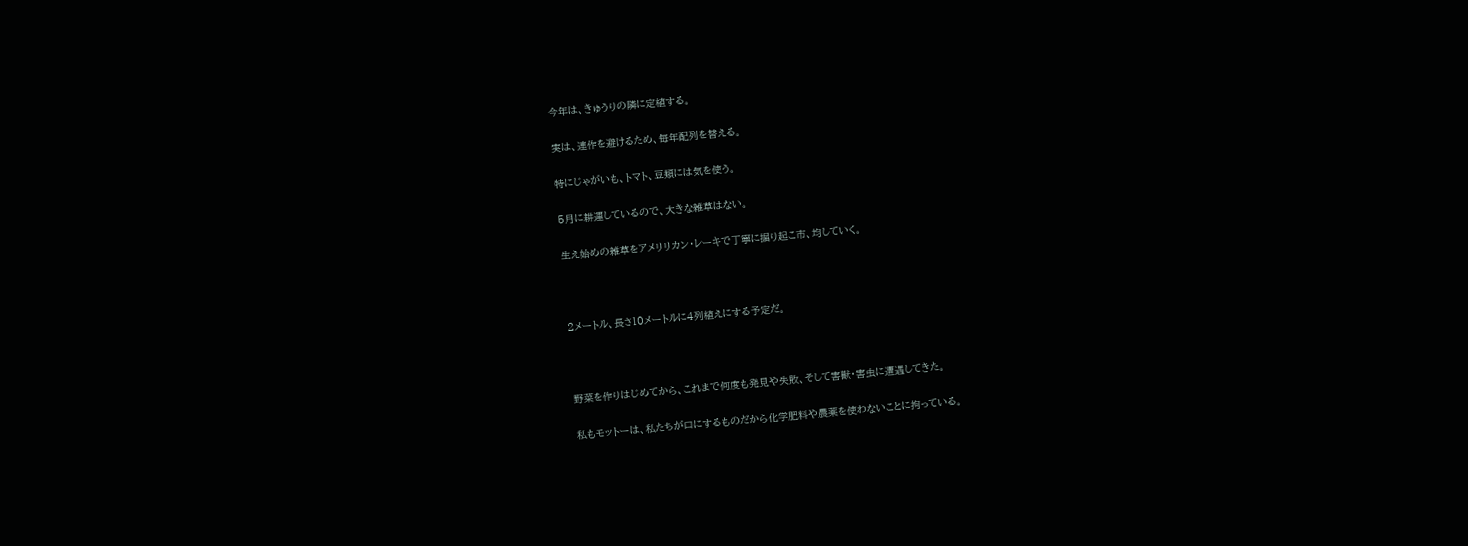今年は、きゅうりの隣に定植する。

実は、連作を避けるため、毎年配列を替える。

特にじゃがいも、トマト、豆類には気を使う。

5月に耕運しているので、大きな雑草はない。

生え始めの雑草をアメリリカン・レーキで丁寧に掘り起こ市、均していく。



2メートル、長さ10メートルに4列植えにする予定だ。



野菜を作りはじめてから、これまで何度も発見や失敗、そして害獣・害虫に遭遇してきた。

私もモットーは、私たちが口にするものだから化学肥料や農薬を使わないことに拘っている。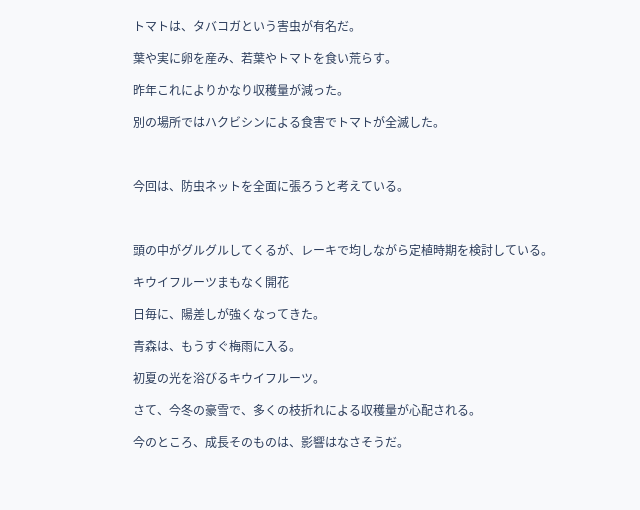トマトは、タバコガという害虫が有名だ。

葉や実に卵を産み、若葉やトマトを食い荒らす。

昨年これによりかなり収穫量が減った。

別の場所ではハクビシンによる食害でトマトが全滅した。



今回は、防虫ネットを全面に張ろうと考えている。



頭の中がグルグルしてくるが、レーキで均しながら定植時期を検討している。

キウイフルーツまもなく開花

日毎に、陽差しが強くなってきた。

青森は、もうすぐ梅雨に入る。

初夏の光を浴びるキウイフルーツ。

さて、今冬の豪雪で、多くの枝折れによる収穫量が心配される。

今のところ、成長そのものは、影響はなさそうだ。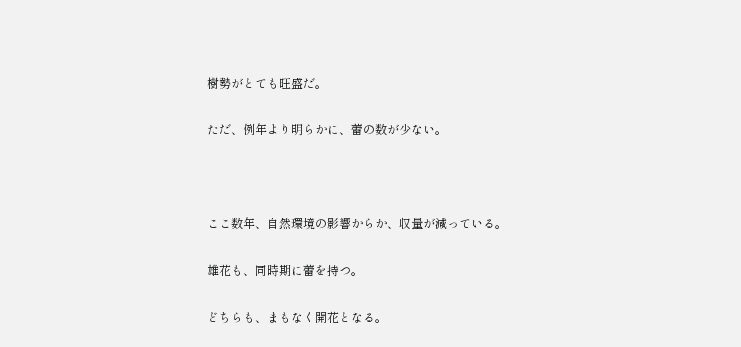樹勢がとても旺盛だ。

ただ、例年より明らかに、蕾の数が少ない。



ここ数年、自然環境の影響からか、収量が減っている。

雄花も、同時期に蕾を持つ。

どちらも、まもなく開花となる。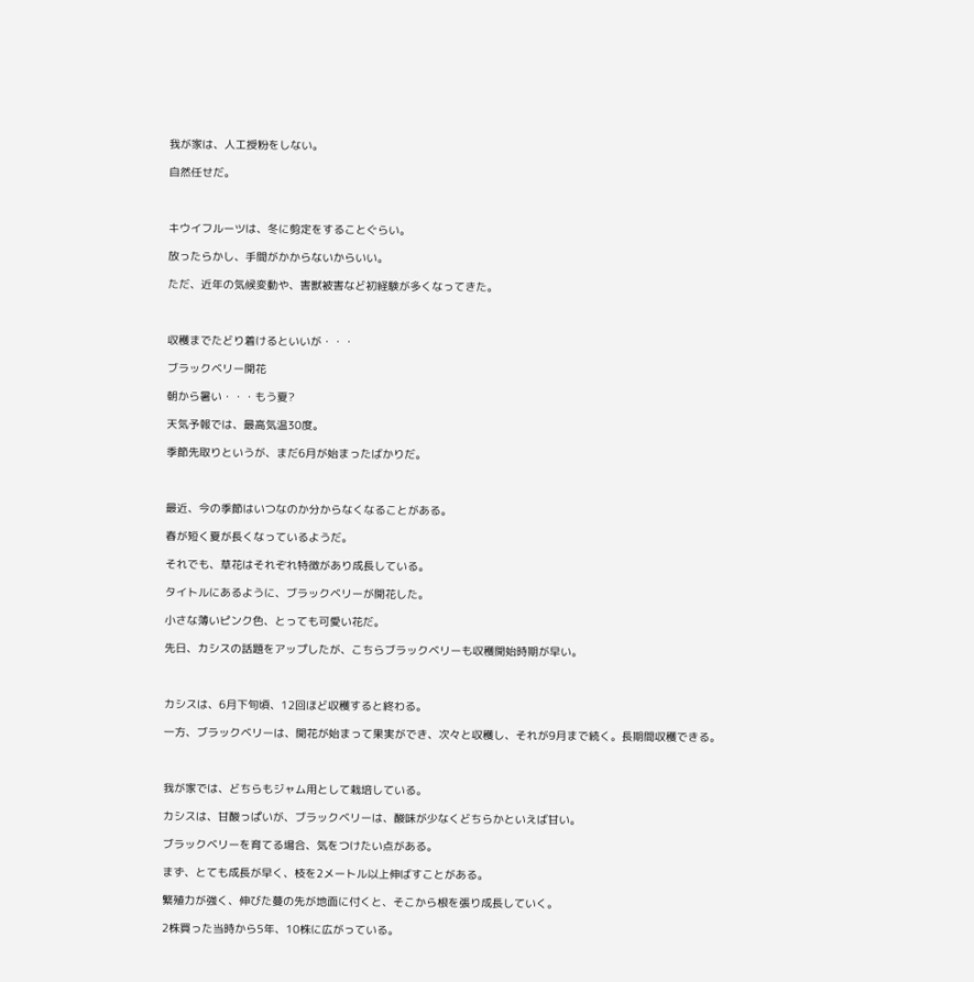我が家は、人工授粉をしない。

自然任せだ。



キウイフルーツは、冬に剪定をすることぐらい。

放ったらかし、手間がかからないからいい。

ただ、近年の気候変動や、害獣被害など初経験が多くなってきた。



収穫までたどり着けるといいが・・・

ブラックベリー開花

朝から暑い・・・もう夏?

天気予報では、最高気温30度。

季節先取りというが、まだ6月が始まったばかりだ。



最近、今の季節はいつなのか分からなくなることがある。

春が短く夏が長くなっているようだ。

それでも、草花はそれぞれ特徴があり成長している。

タイトルにあるように、ブラックベリーが開花した。

小さな薄いピンク色、とっても可愛い花だ。

先日、カシスの話題をアップしたが、こちらブラックベリーも収穫開始時期が早い。



カシスは、6月下旬頃、12回ほど収穫すると終わる。

一方、ブラックベリーは、開花が始まって果実ができ、次々と収穫し、それが9月まで続く。長期間収穫できる。



我が家では、どちらもジャム用として栽培している。

カシスは、甘酸っぱいが、ブラックベリーは、酸味が少なくどちらかといえば甘い。

ブラックベリーを育てる場合、気をつけたい点がある。

まず、とても成長が早く、枝を2メートル以上伸ばすことがある。

繁殖力が強く、伸びた蔓の先が地面に付くと、そこから根を張り成長していく。

2株買った当時から5年、10株に広がっている。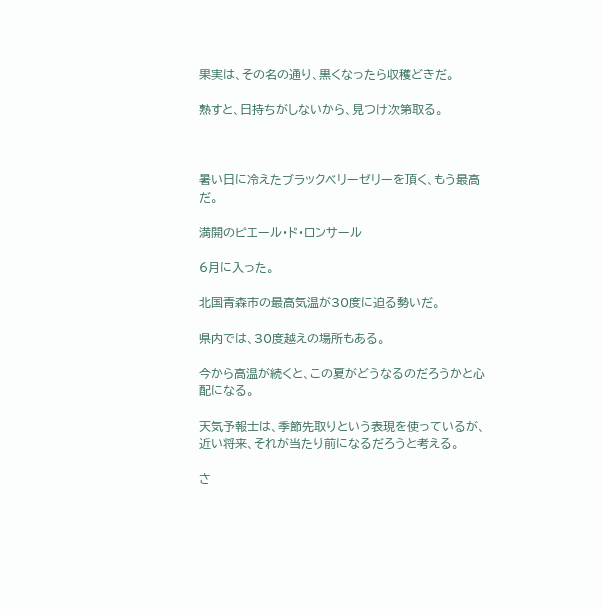果実は、その名の通り、黒くなったら収穫どきだ。

熟すと、日持ちがしないから、見つけ次第取る。



暑い日に冷えたブラックベリーゼリーを頂く、もう最高だ。

満開のピエール・ド・ロンサール

6月に入った。

北国青森市の最高気温が30度に迫る勢いだ。

県内では、30度越えの場所もある。

今から高温が続くと、この夏がどうなるのだろうかと心配になる。

天気予報士は、季節先取りという表現を使っているが、近い将来、それが当たり前になるだろうと考える。

さ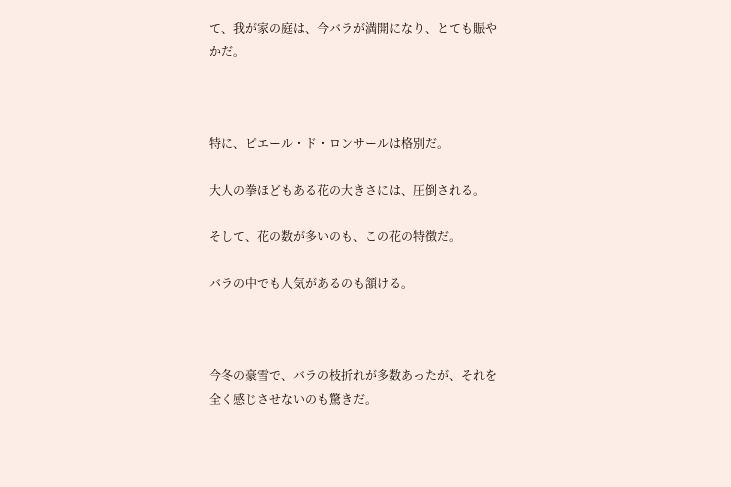て、我が家の庭は、今バラが満開になり、とても賑やかだ。



特に、ピエール・ド・ロンサールは格別だ。

大人の拳ほどもある花の大きさには、圧倒される。

そして、花の数が多いのも、この花の特徴だ。

バラの中でも人気があるのも頷ける。



今冬の豪雪で、バラの枝折れが多数あったが、それを全く感じさせないのも驚きだ。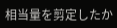相当量を剪定したか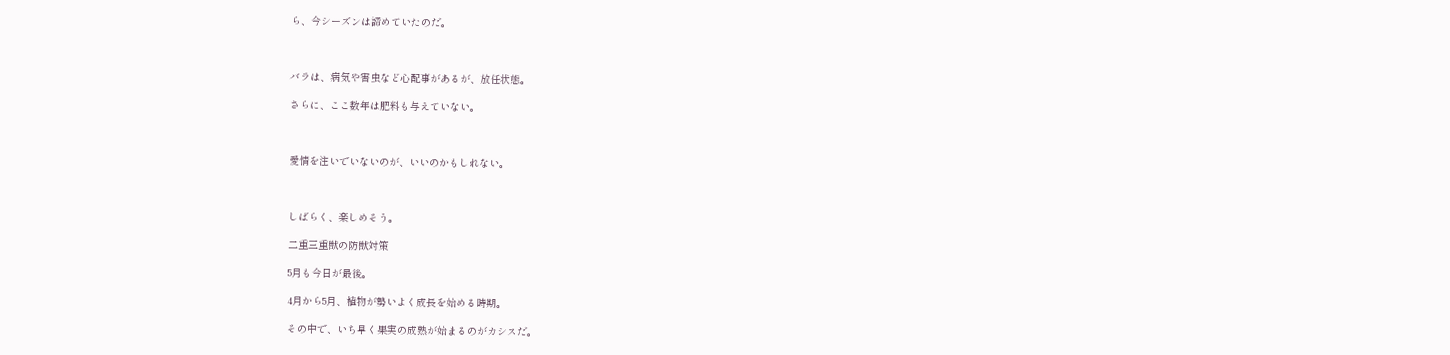ら、今シーズンは諦めていたのだ。



バラは、病気や害虫など心配事があるが、放任状態。

さらに、ここ数年は肥料も与えていない。



愛情を注いでいないのが、いいのかもしれない。



しばらく、楽しめそう。

二重三重獣の防獣対策

5月も今日が最後。

4月から5月、植物が勢いよく成長を始める時期。

その中で、いち早く果実の成熟が始まるのがカシスだ。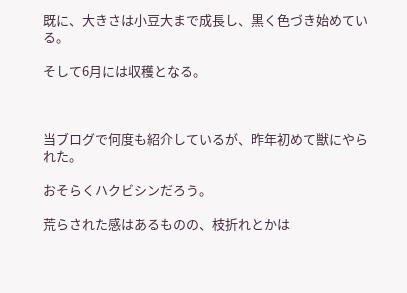既に、大きさは小豆大まで成長し、黒く色づき始めている。

そして6月には収穫となる。



当ブログで何度も紹介しているが、昨年初めて獣にやられた。

おそらくハクビシンだろう。

荒らされた感はあるものの、枝折れとかは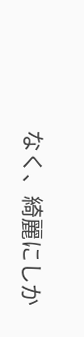なく、綺麗にしか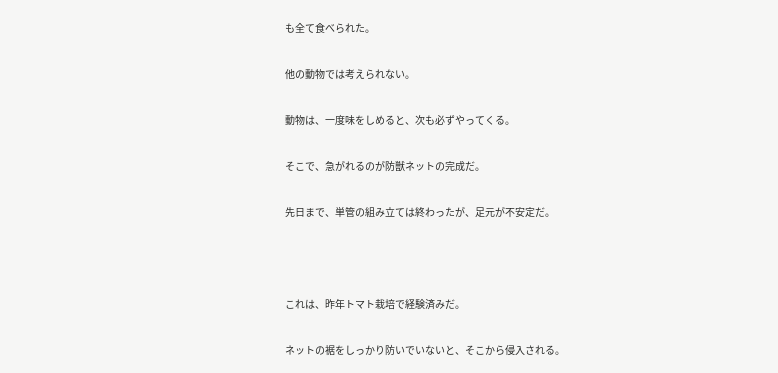も全て食べられた。

他の動物では考えられない。

動物は、一度味をしめると、次も必ずやってくる。

そこで、急がれるのが防獣ネットの完成だ。

先日まで、単管の組み立ては終わったが、足元が不安定だ。



これは、昨年トマト栽培で経験済みだ。

ネットの裾をしっかり防いでいないと、そこから侵入される。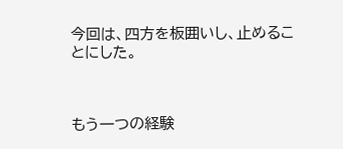今回は、四方を板囲いし、止めることにした。



もう一つの経験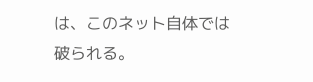は、このネット自体では破られる。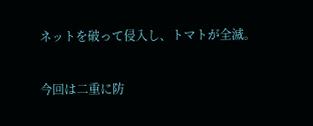ネットを破って侵入し、トマトが全滅。

今回は二重に防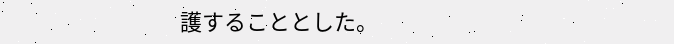護することとした。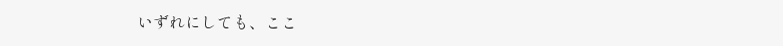いずれにしても、ここ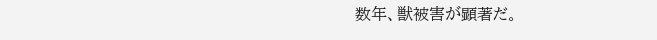数年、獣被害が顕著だ。